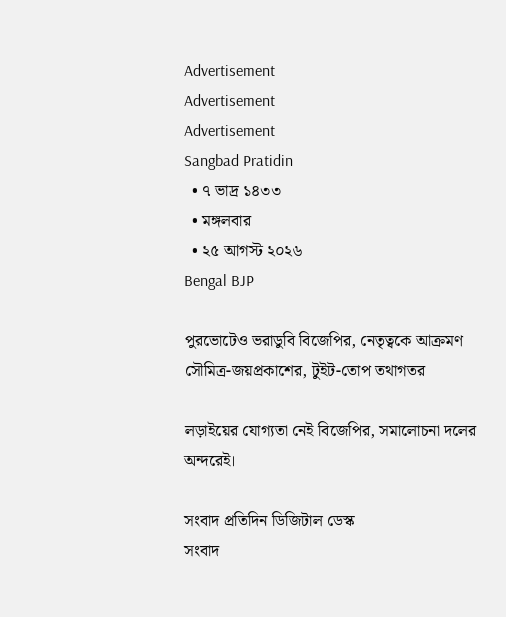Advertisement
Advertisement
Advertisement
Sangbad Pratidin
  • ৭ ভাদ্র ১৪৩৩
  • মঙ্গলবার
  • ২৫ আগস্ট ২০২৬
Bengal BJP

পুরভোটেও ভরাডুবি বিজেপির, নেতৃত্বকে আক্রমণ সৌমিত্র-জয়প্রকাশের, টুইট-তোপ তথাগতর

লড়াইয়ের যোগ্যতা নেই বিজেপির, সমালোচনা দলের অন্দরেই।

সংবাদ প্রতিদিন ডিজিটাল ডেস্ক
সংবাদ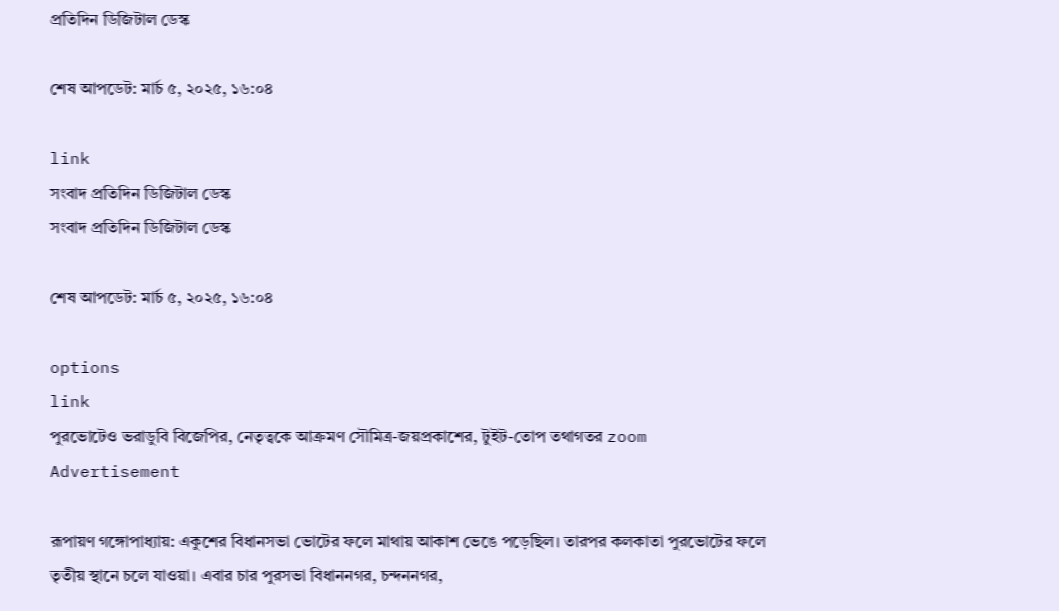প্রতিদিন ডিজিটাল ডেস্ক

শেষ আপডেট: মার্চ ৫, ২০২৫, ১৬:০৪

link
সংবাদ প্রতিদিন ডিজিটাল ডেস্ক
সংবাদ প্রতিদিন ডিজিটাল ডেস্ক

শেষ আপডেট: মার্চ ৫, ২০২৫, ১৬:০৪

options
link
পুরভোটেও ভরাডুবি বিজেপির, নেতৃত্বকে আক্রমণ সৌমিত্র-জয়প্রকাশের, টুইট-তোপ তথাগতর zoom
Advertisement

রূপায়ণ গঙ্গোপাধ্যায়: একুশের বিধানসভা ভোটের ফলে মাথায় আকাশ ভেঙে পড়েছিল। তারপর কলকাতা পুরভোটের ফলে তৃতীয় স্থানে চলে যাওয়া। এবার চার পুরসভা বিধাননগর, চন্দননগর,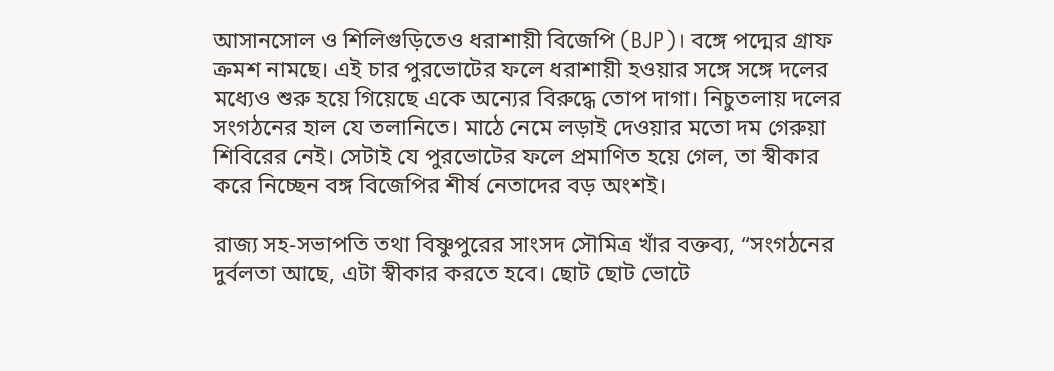আসানসোল ও শিলিগুড়িতেও ধরাশায়ী বিজেপি (BJP)। বঙ্গে পদ্মের গ্রাফ ক্রমশ নামছে। এই চার পুরভোটের ফলে ধরাশায়ী হওয়ার সঙ্গে সঙ্গে দলের মধ্যেও শুরু হয়ে গিয়েছে একে অন্যের বিরুদ্ধে তোপ দাগা। নিচুতলায় দলের সংগঠনের হাল যে তলানিতে। মাঠে নেমে লড়াই দেওয়ার মতো দম গেরুয়া শিবিরের নেই। সেটাই যে পুরভোটের ফলে প্রমাণিত হয়ে গেল, তা স্বীকার করে নিচ্ছেন বঙ্গ বিজেপির শীর্ষ নেতাদের বড় অংশই।

রাজ্য সহ-সভাপতি তথা বিষ্ণুপুরের সাংসদ সৌমিত্র খাঁর বক্তব্য, “সংগঠনের দুর্বলতা আছে, এটা স্বীকার করতে হবে। ছোট ছোট ভোটে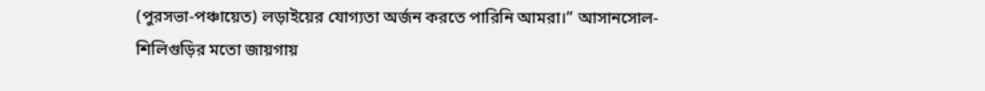(পুরসভা-পঞ্চায়েত) লড়াইয়ের যোগ্যতা অর্জন করতে পারিনি আমরা।” আসানসোল-শিলিগুড়ির মতো জায়গায়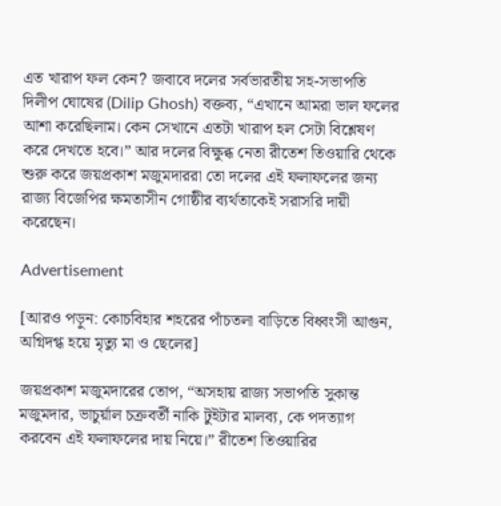এত খারাপ ফল কেন? জবাবে দলের সর্বভারতীয় সহ-সভাপতি দিলীপ ঘোষের (Dilip Ghosh) বক্তব্য, “এখানে আমরা ভাল ফলের আশা করেছিলাম। কেন সেখানে এতটা খারাপ হল সেটা বিশ্লেষণ করে দেখতে হবে।” আর দলের বিক্ষুব্ধ নেতা রীতেশ তিওয়ারি থেকে শুরু করে জয়প্রকাশ মজুমদাররা তো দলের এই ফলাফলের জন্য রাজ্য বিজেপির ক্ষমতাসীন গোষ্ঠীর ব্যর্থতাকেই সরাসরি দায়ী করেছেন।

Advertisement

[আরও পড়ুন: কোচবিহার শহরের পাঁচতলা বাড়িতে বিধ্বংসী আগুন, অগ্নিদগ্ধ হয়ে মৃত্যু মা ও ছেলের]

জয়প্রকাশ মজুমদারের তোপ, “অসহায় রাজ্য সভাপতি সুকান্ত মজুমদার, ভাচুর্য়াল চক্রবর্তী নাকি টুইটার মালব্য, কে পদত্যাগ করবেন এই ফলাফলের দায় নিয়ে।” রীতেশ তিওয়ারির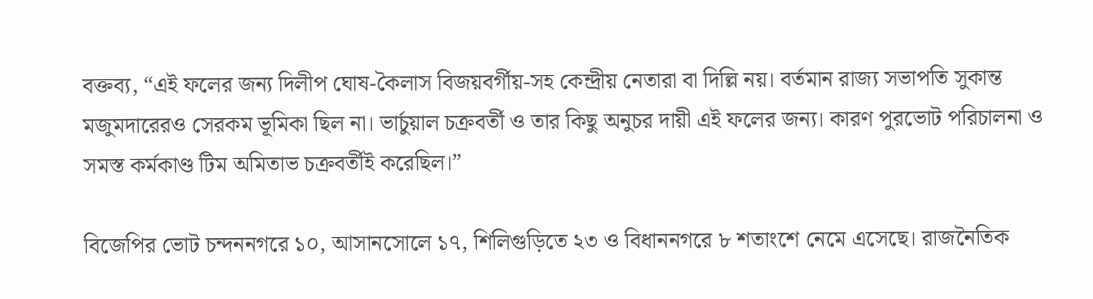বক্তব্য, “এই ফলের জন্য দিলীপ ঘোষ-কৈলাস বিজয়বর্গীয়-সহ কেন্দ্রীয় নেতারা বা দিল্লি নয়। বর্তমান রাজ্য সভাপতি সুকান্ত মজুমদারেরও সেরকম ভূমিকা ছিল না। ভার্চুয়াল চক্রবর্তী ও তার কিছু অনুচর দায়ী এই ফলের জন্য। কারণ পুরভোট পরিচালনা ও সমস্ত কর্মকাণ্ড টিম অমিতাভ চক্রবর্তীই করেছিল।”

বিজেপির ভোট চন্দননগরে ১০, আসানসোলে ১৭, শিলিগুড়িতে ২৩ ও বিধাননগরে ৮ শতাংশে নেমে এসেছে। রাজনৈতিক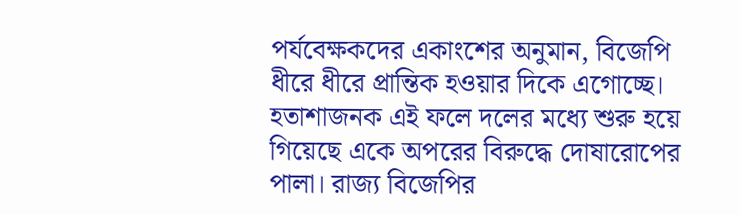পর্যবেক্ষকদের একাংশের অনুমান, বিজেপি ধীরে ধীরে প্রান্তিক হওয়ার দিকে এগোচ্ছে। হতাশাজনক এই ফলে দলের মধ্যে শুরু হয়ে গিয়েছে একে অপরের বিরুদ্ধে দোষারোপের পালা। রাজ্য বিজেপির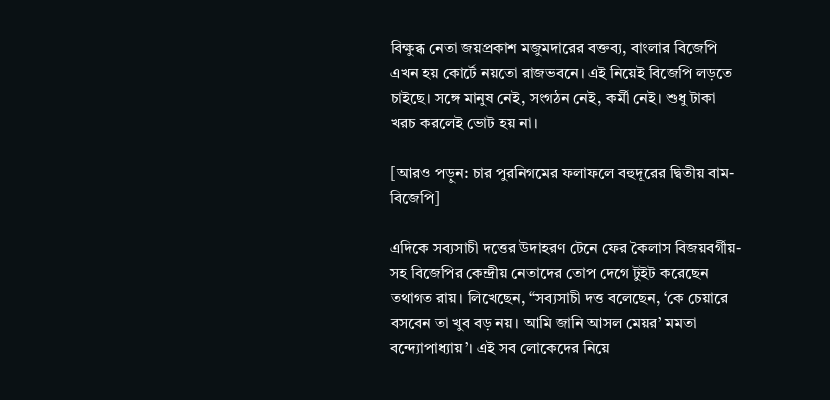বিক্ষুব্ধ নেতা জয়প্রকাশ মজুমদারের বক্তব্য, বাংলার বিজেপি এখন হয় কোর্টে নয়তো রাজভবনে। এই নিয়েই বিজেপি লড়তে চাইছে। সঙ্গে মানুষ নেই, সংগঠন নেই, কর্মী নেই। শুধু টাকা খরচ করলেই ভোট হয় না।

[আরও পড়ুন: চার পুরনিগমের ফলাফলে বহুদূরের দ্বিতীয় বাম-বিজেপি]

এদিকে সব্যসাচী দত্তের উদাহরণ টেনে ফের কৈলাস বিজয়বর্গীয়-সহ বিজেপির কেন্দ্রীয় নেতাদের তোপ দেগে টুইট করেছেন তথাগত রায়। লিখেছেন, “সব্যসাচী দত্ত বলেছেন, ‘কে চেয়ারে বসবেন তা খুব বড় নয়। আমি জানি আসল মেয়র’ মমতা বন্দ্যোপাধ্যায়’। এই সব লোকেদের নিয়ে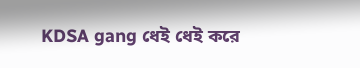KDSA gang ধেই ধেই করে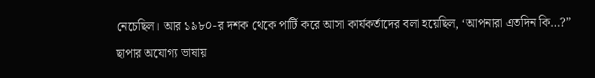নেচেছিল। আর ১৯৮০-র দশক থেকে পার্টি করে আসা কার্যকর্তাদের বলা হয়েছিল, ‘আপনারা এতদিন কি…?” ছাপার অযোগ্য ভাষায়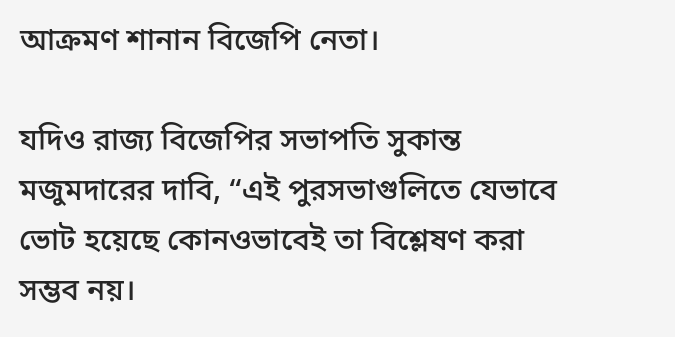আক্রমণ শানান বিজেপি নেতা।

যদিও রাজ্য বিজেপির সভাপতি সুকান্ত মজুমদারের দাবি, “এই পুরসভাগুলিতে যেভাবে ভোট হয়েছে কোনওভাবেই তা বিশ্লেষণ করা সম্ভব নয়।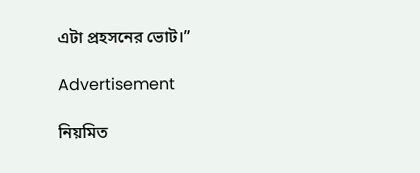এটা প্রহসনের ভোট।”

Advertisement

নিয়মিত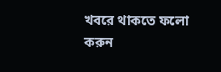খবরে থাকতে ফলো করুন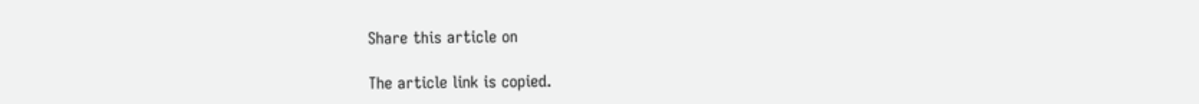Share this article on

The article link is copied.